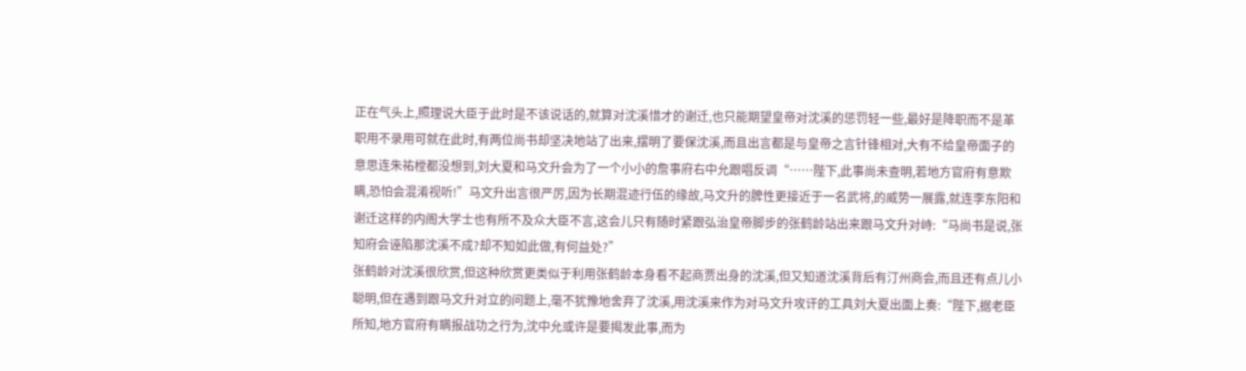正在气头上,照理说大臣于此时是不该说话的,就算对沈溪惜才的谢迁,也只能期望皇帝对沈溪的惩罚轻一些,最好是降职而不是革职用不录用可就在此时,有两位尚书却坚决地站了出来,摆明了要保沈溪,而且出言都是与皇帝之言针锋相对,大有不给皇帝面子的意思连朱祐樘都没想到,刘大夏和马文升会为了一个小小的詹事府右中允跟唱反调“……陛下,此事尚未查明,若地方官府有意欺瞒,恐怕会混淆视听!”马文升出言很严厉,因为长期混迹行伍的缘故,马文升的脾性更接近于一名武将,的威势一展露,就连李东阳和谢迁这样的内阁大学士也有所不及众大臣不言,这会儿只有随时紧跟弘治皇帝脚步的张鹤龄站出来跟马文升对峙:“马尚书是说,张知府会诬陷那沈溪不成?却不知如此做,有何益处?”
张鹤龄对沈溪很欣赏,但这种欣赏更类似于利用张鹤龄本身看不起商贾出身的沈溪,但又知道沈溪背后有汀州商会,而且还有点儿小聪明,但在遇到跟马文升对立的问题上,毫不犹豫地舍弃了沈溪,用沈溪来作为对马文升攻讦的工具刘大夏出面上奏:“陛下,据老臣所知,地方官府有瞒报战功之行为,沈中允或许是要揭发此事,而为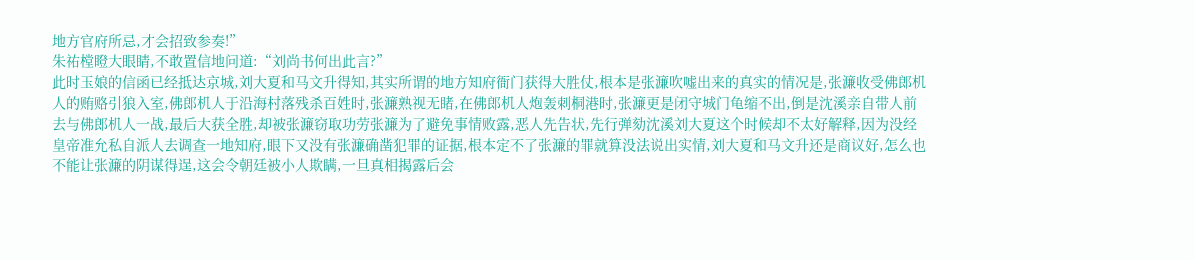地方官府所忌,才会招致参奏!”
朱祐樘瞪大眼睛,不敢置信地问道:“刘尚书何出此言?”
此时玉娘的信函已经抵达京城,刘大夏和马文升得知,其实所谓的地方知府衙门获得大胜仗,根本是张濂吹嘘出来的真实的情况是,张濂收受佛郎机人的贿赂引狼入室,佛郎机人于沿海村落残杀百姓时,张濂熟视无睹,在佛郎机人炮轰刺桐港时,张濂更是闭守城门龟缩不出,倒是沈溪亲自带人前去与佛郎机人一战,最后大获全胜,却被张濂窃取功劳张濂为了避免事情败露,恶人先告状,先行弹劾沈溪刘大夏这个时候却不太好解释,因为没经皇帝准允私自派人去调查一地知府,眼下又没有张濂确凿犯罪的证据,根本定不了张濂的罪就算没法说出实情,刘大夏和马文升还是商议好,怎么也不能让张濂的阴谋得逞,这会令朝廷被小人欺瞒,一旦真相揭露后会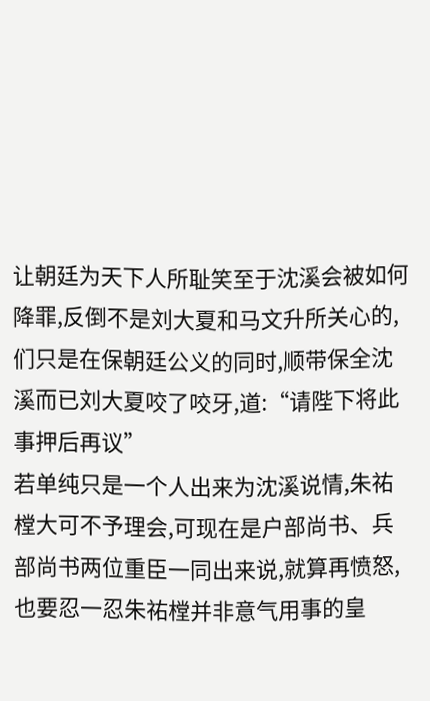让朝廷为天下人所耻笑至于沈溪会被如何降罪,反倒不是刘大夏和马文升所关心的,们只是在保朝廷公义的同时,顺带保全沈溪而已刘大夏咬了咬牙,道:“请陛下将此事押后再议”
若单纯只是一个人出来为沈溪说情,朱祐樘大可不予理会,可现在是户部尚书、兵部尚书两位重臣一同出来说,就算再愤怒,也要忍一忍朱祐樘并非意气用事的皇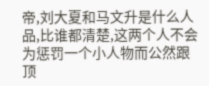帝,刘大夏和马文升是什么人品,比谁都清楚,这两个人不会为惩罚一个小人物而公然跟顶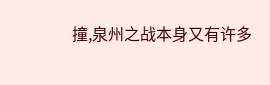撞,泉州之战本身又有许多